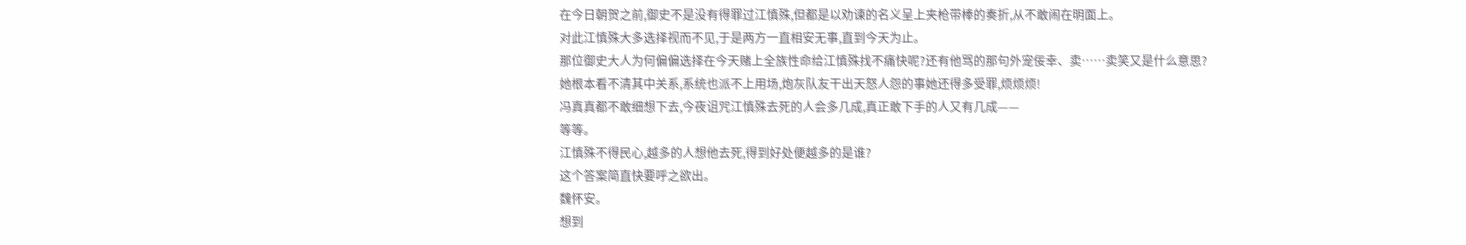在今日朝贺之前,御史不是没有得罪过江慎殊,但都是以劝谏的名义呈上夹枪带棒的奏折,从不敢闹在明面上。
对此江慎殊大多选择视而不见,于是两方一直相安无事,直到今天为止。
那位御史大人为何偏偏选择在今天赌上全族性命给江慎殊找不痛快呢?还有他骂的那句外宠佞幸、卖……卖笑又是什么意思?
她根本看不清其中关系,系统也派不上用场,炮灰队友干出天怒人怨的事她还得多受罪,烦烦烦!
冯真真都不敢细想下去,今夜诅咒江慎殊去死的人会多几成,真正敢下手的人又有几成——
等等。
江慎殊不得民心,越多的人想他去死,得到好处便越多的是谁?
这个答案简直快要呼之欲出。
魏怀安。
想到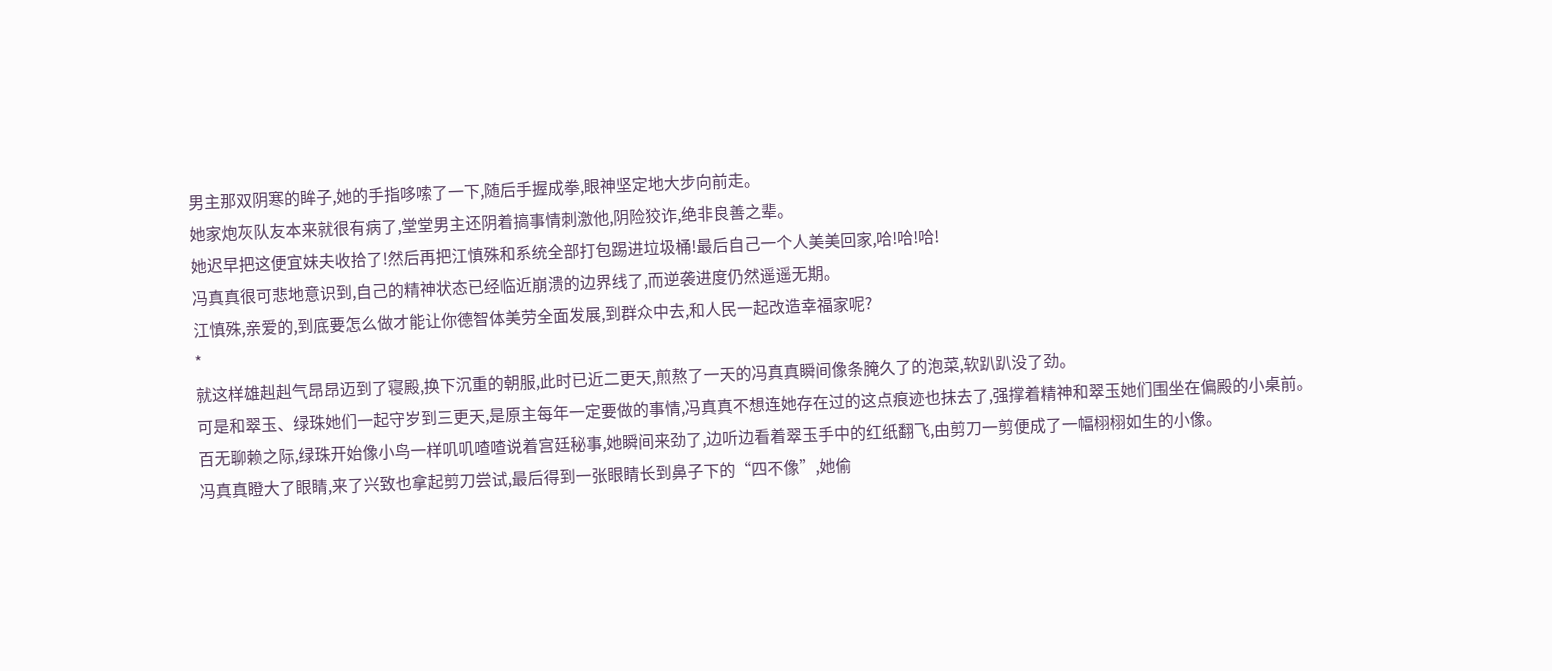男主那双阴寒的眸子,她的手指哆嗦了一下,随后手握成拳,眼神坚定地大步向前走。
她家炮灰队友本来就很有病了,堂堂男主还阴着搞事情刺激他,阴险狡诈,绝非良善之辈。
她迟早把这便宜妹夫收拾了!然后再把江慎殊和系统全部打包踢进垃圾桶!最后自己一个人美美回家,哈!哈!哈!
冯真真很可悲地意识到,自己的精神状态已经临近崩溃的边界线了,而逆袭进度仍然遥遥无期。
江慎殊,亲爱的,到底要怎么做才能让你德智体美劳全面发展,到群众中去,和人民一起改造幸福家呢?
*
就这样雄赳赳气昂昂迈到了寝殿,换下沉重的朝服,此时已近二更天,煎熬了一天的冯真真瞬间像条腌久了的泡菜,软趴趴没了劲。
可是和翠玉、绿珠她们一起守岁到三更天,是原主每年一定要做的事情,冯真真不想连她存在过的这点痕迹也抹去了,强撑着精神和翠玉她们围坐在偏殿的小桌前。
百无聊赖之际,绿珠开始像小鸟一样叽叽喳喳说着宫廷秘事,她瞬间来劲了,边听边看着翠玉手中的红纸翻飞,由剪刀一剪便成了一幅栩栩如生的小像。
冯真真瞪大了眼睛,来了兴致也拿起剪刀尝试,最后得到一张眼睛长到鼻子下的“四不像”,她偷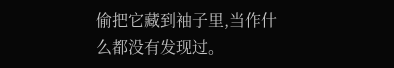偷把它藏到袖子里,当作什么都没有发现过。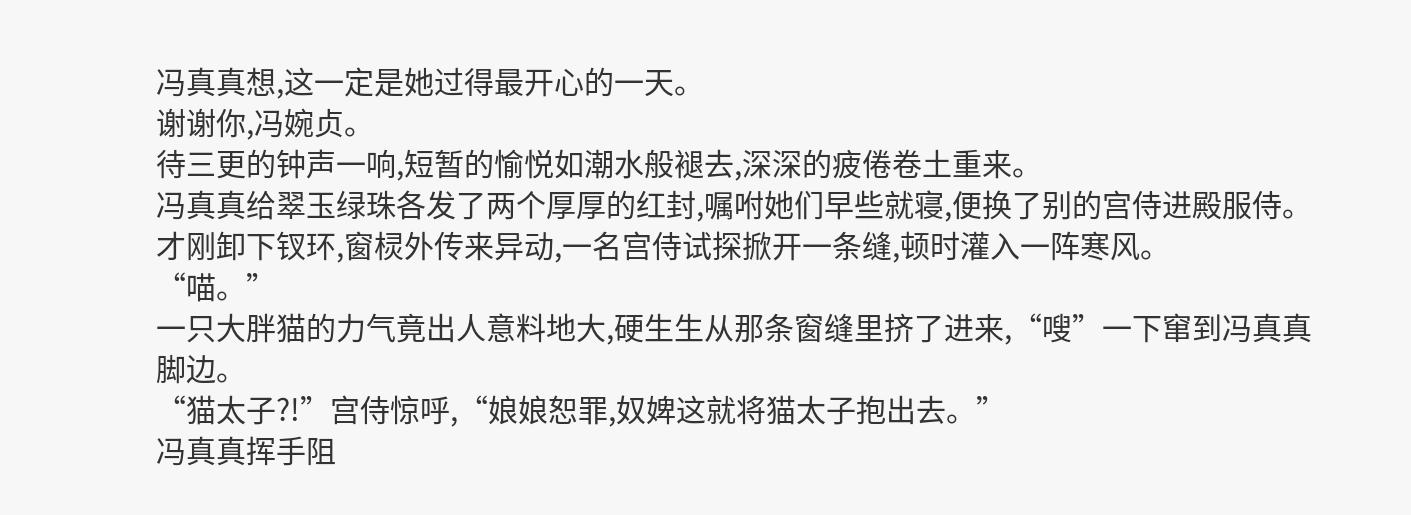冯真真想,这一定是她过得最开心的一天。
谢谢你,冯婉贞。
待三更的钟声一响,短暂的愉悦如潮水般褪去,深深的疲倦卷土重来。
冯真真给翠玉绿珠各发了两个厚厚的红封,嘱咐她们早些就寝,便换了别的宫侍进殿服侍。
才刚卸下钗环,窗棂外传来异动,一名宫侍试探掀开一条缝,顿时灌入一阵寒风。
“喵。”
一只大胖猫的力气竟出人意料地大,硬生生从那条窗缝里挤了进来,“嗖”一下窜到冯真真脚边。
“猫太子?!”宫侍惊呼,“娘娘恕罪,奴婢这就将猫太子抱出去。”
冯真真挥手阻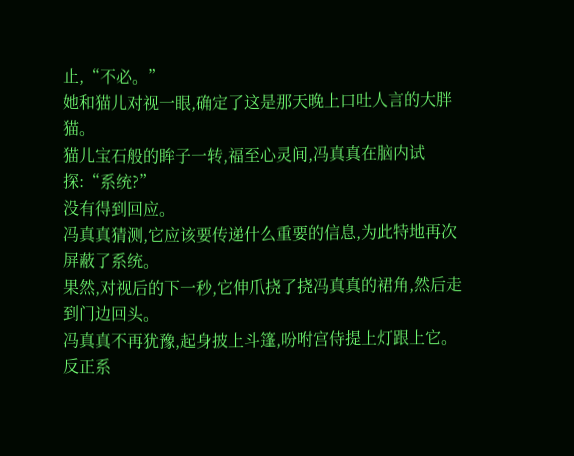止,“不必。”
她和猫儿对视一眼,确定了这是那天晚上口吐人言的大胖猫。
猫儿宝石般的眸子一转,福至心灵间,冯真真在脑内试探:“系统?”
没有得到回应。
冯真真猜测,它应该要传递什么重要的信息,为此特地再次屏蔽了系统。
果然,对视后的下一秒,它伸爪挠了挠冯真真的裙角,然后走到门边回头。
冯真真不再犹豫,起身披上斗篷,吩咐宫侍提上灯跟上它。
反正系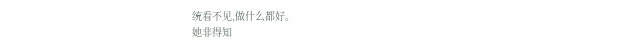统看不见,做什么都好。
她非得知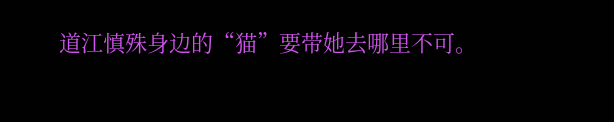道江慎殊身边的“猫”要带她去哪里不可。